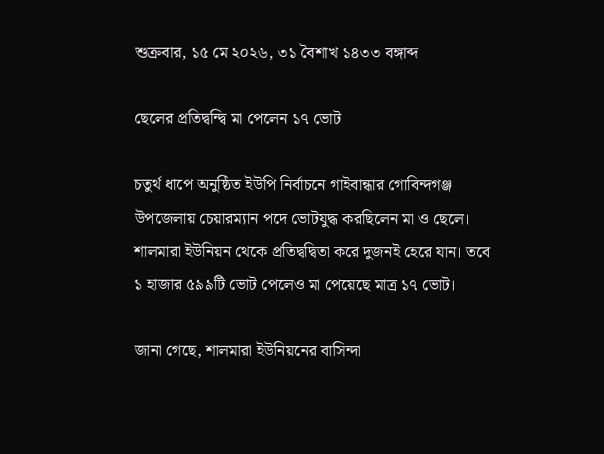শুক্রবার, ১৫ মে ২০২৬, ৩১ বৈশাখ ১৪৩৩ বঙ্গাব্দ

ছেলের প্রতিদ্বন্দ্বি মা পেলেন ১৭ ভোট

চতুর্থ ধাপে অনুষ্ঠিত ইউপি নির্বাচনে গাইবান্ধার গোবিন্দগঞ্জ উপজেলায় চেয়ারম্যান পদে ভোটযুদ্ধ করছিলেন মা ও ছেলে। শালমারা ইউনিয়ন থেকে প্রতিদ্বদ্বিতা করে দুজনই হেরে যান। তবে ১ হাজার ৫৯৯টি ভোট পেলেও মা পেয়েছে মাত্র ১৭ ভোট।

জানা গেছে, শালমারা ইউনিয়নের বাসিন্দা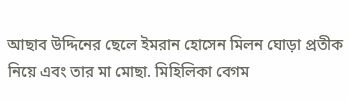আছাব উদ্দিনের ছেলে ইমরান হোসেন মিলন ঘোড়া প্রতীক নিয়ে এবং তার মা মোছা. মিহিলিকা বেগম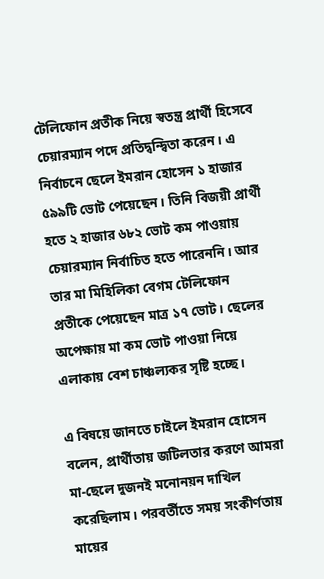টেলিফোন প্রতীক নিয়ে স্বতন্ত্র প্রার্থী হিসেবে চেয়ারম্যান পদে প্রতিদ্বন্দ্বিতা করেন। এ নির্বাচনে ছেলে ইমরান হোসেন ১ হাজার ৫৯৯টি ভোট পেয়েছেন। তিনি বিজয়ী প্রার্থী হতে ২ হাজার ৬৮২ ভোট কম পাওয়ায় চেয়ারম্যান নির্বাচিত হতে পারেননি। আর তার মা মিহিলিকা বেগম টেলিফোন প্রতীকে পেয়েছেন মাত্র ১৭ ভোট। ছেলের অপেক্ষায় মা কম ভোট পাওয়া নিয়ে এলাকায় বেশ চাঞ্চল্যকর সৃষ্টি হচ্ছে।

এ বিষয়ে জানতে চাইলে ইমরান হোসেন বলেন, প্রার্থীতায় জটিলতার করণে আমরা মা-ছেলে দুজনই মনোনয়ন দাখিল করেছিলাম। পরবর্তীতে সময় সংকীর্ণতায় মায়ের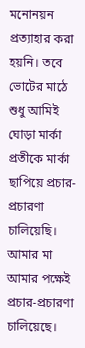মনোনয়ন প্রত্যাহার করা হয়নি। তবে ভোটের মাঠে শুধু আমিই ঘোড়া মার্কা প্রতীকে মার্কা ছাপিয়ে প্রচার-প্রচারণা চালিয়েছি।  আমার মা আমার পক্ষেই প্রচার-প্রচারণা চালিয়েছে।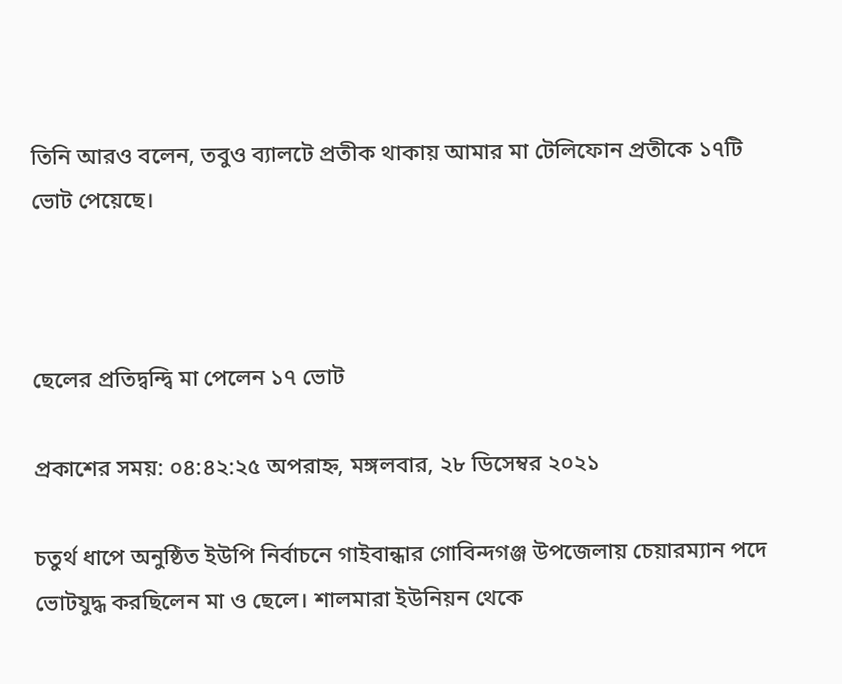তিনি আরও বলেন, তবুও ব্যালটে প্রতীক থাকায় আমার মা টেলিফোন প্রতীকে ১৭টি ভোট পেয়েছে।



ছেলের প্রতিদ্বন্দ্বি মা পেলেন ১৭ ভোট

প্রকাশের সময়: ০৪:৪২:২৫ অপরাহ্ন, মঙ্গলবার, ২৮ ডিসেম্বর ২০২১

চতুর্থ ধাপে অনুষ্ঠিত ইউপি নির্বাচনে গাইবান্ধার গোবিন্দগঞ্জ উপজেলায় চেয়ারম্যান পদে ভোটযুদ্ধ করছিলেন মা ও ছেলে। শালমারা ইউনিয়ন থেকে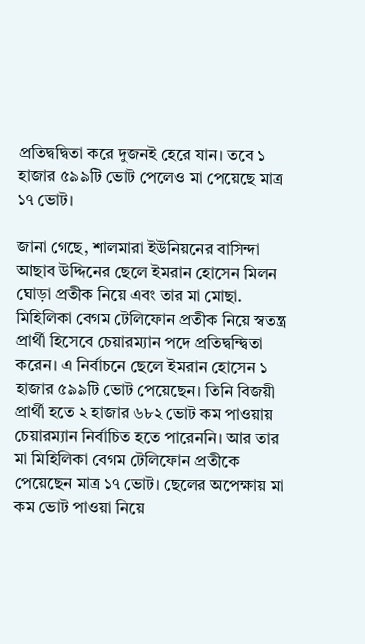প্রতিদ্বদ্বিতা করে দুজনই হেরে যান। তবে ১ হাজার ৫৯৯টি ভোট পেলেও মা পেয়েছে মাত্র ১৭ ভোট।

জানা গেছে, শালমারা ইউনিয়নের বাসিন্দা আছাব উদ্দিনের ছেলে ইমরান হোসেন মিলন ঘোড়া প্রতীক নিয়ে এবং তার মা মোছা. মিহিলিকা বেগম টেলিফোন প্রতীক নিয়ে স্বতন্ত্র প্রার্থী হিসেবে চেয়ারম্যান পদে প্রতিদ্বন্দ্বিতা করেন। এ নির্বাচনে ছেলে ইমরান হোসেন ১ হাজার ৫৯৯টি ভোট পেয়েছেন। তিনি বিজয়ী প্রার্থী হতে ২ হাজার ৬৮২ ভোট কম পাওয়ায় চেয়ারম্যান নির্বাচিত হতে পারেননি। আর তার মা মিহিলিকা বেগম টেলিফোন প্রতীকে পেয়েছেন মাত্র ১৭ ভোট। ছেলের অপেক্ষায় মা কম ভোট পাওয়া নিয়ে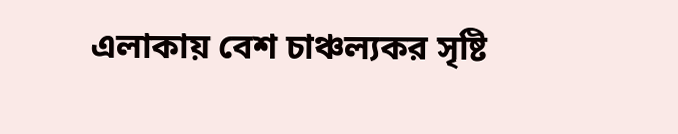এলাকায় বেশ চাঞ্চল্যকর সৃষ্টি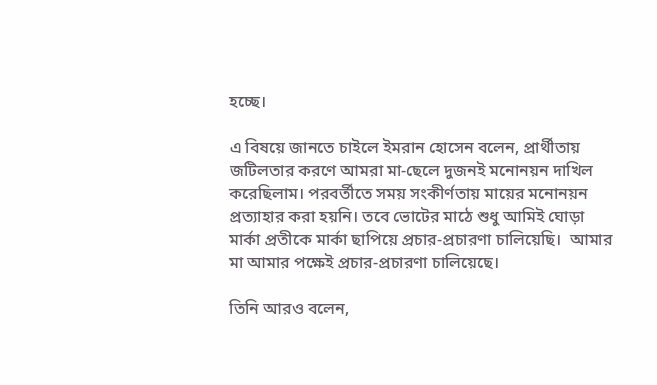হচ্ছে।

এ বিষয়ে জানতে চাইলে ইমরান হোসেন বলেন, প্রার্থীতায় জটিলতার করণে আমরা মা-ছেলে দুজনই মনোনয়ন দাখিল করেছিলাম। পরবর্তীতে সময় সংকীর্ণতায় মায়ের মনোনয়ন প্রত্যাহার করা হয়নি। তবে ভোটের মাঠে শুধু আমিই ঘোড়া মার্কা প্রতীকে মার্কা ছাপিয়ে প্রচার-প্রচারণা চালিয়েছি।  আমার মা আমার পক্ষেই প্রচার-প্রচারণা চালিয়েছে।

তিনি আরও বলেন,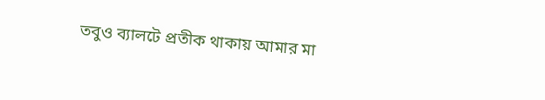তবুও ব্যালটে প্রতীক থাকায় আমার মা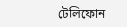টেলিফোন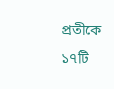প্রতীকে ১৭টি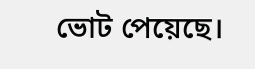ভোট পেয়েছে।